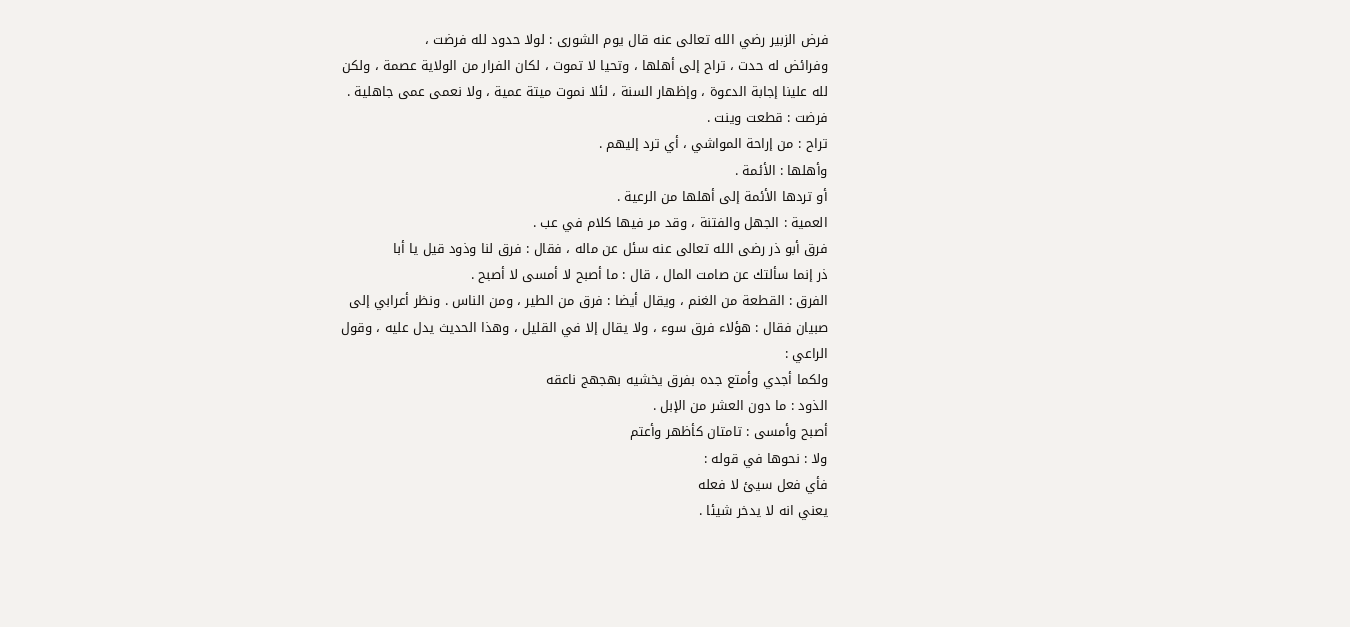فرض الزبير رضي الله تعالى عنه قال يوم الشورى : لولا حدود لله فرضت ،
وفرائض له حدت ، تراح إلى أهلها ، وتحيا لا تموت ، لكان الفرار من الولاية عصمة ، ولكن
لله علينا إجابة الدعوة ، وإظهار السنة ، لئلا نموت ميتة عمية ، ولا نعمى عمى جاهلية .
فرضت : قطعت وينت .
تراح : من إراحة المواشي ، أي ترد إليهم .
وأهلها : الأئمة .
أو تردها الأئمة إلى أهلها من الرعية .
العمية : الجهل والفتنة ، وقد مر فيها كلام في عب .
فرق أبو ذر رضى الله تعالى عنه سئل عن ماله ، فقال : فرق لنا وذود قيل يا أبا
ذر إنما سألتك عن صامت المال ، قال : ما أصبح لا أمسى لا أصبح .
الفرق : القطعة من الغنم ، ويقال أيضا : فرق من الطير ، ومن الناس . ونظر أعرابي إلى
صبيان فقال : هؤلاء فرق سوء ، ولا يقال إلا في القليل ، وهذا الحديث يدل عليه ، وقول
الراعي :
ولكما أجدي وأمتع جده بفرق يخشيه بهجهج ناعقه
الذود : ما دون العشر من الإبل .
أصبح وأمسى : تامتان كأظهر وأعتم
ولا : نحوها في قوله :
فأي فعل سيئ لا فعله
يعني انه لا يدخر شيئا .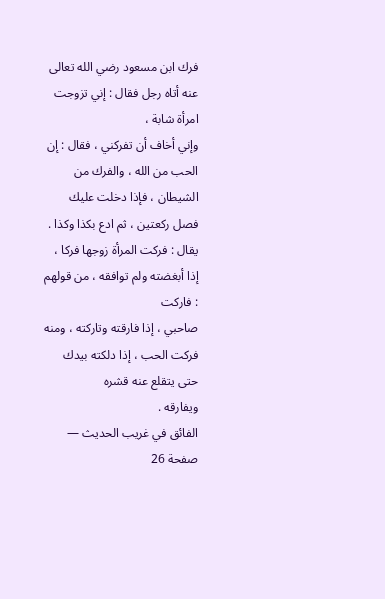فرك ابن مسعود رضي الله تعالى عنه أتاه رجل فقال : إني تزوجت امرأة شابة ،
وإني أخاف أن تفركني ، فقال : إن الحب من الله ، والفرك من الشيطان ، فإذا دخلت عليك
فصل ركعتين ، ثم ادع بكذا وكذا .
يقال : فركت المرأة زوجها فركا ، إذا أبغضته ولم توافقه ، من قولهم : فاركت
صاحبي ، إذا فارقته وتاركته ، ومنه فركت الحب ، إذا دلكته بيدك حتى يتقلع عنه قشره
ويفارقه .
الفائق في غريب الحديث — صفحة 26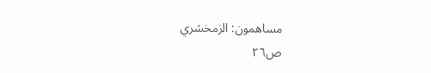مساهمون: الزمخشري
ص٢٦